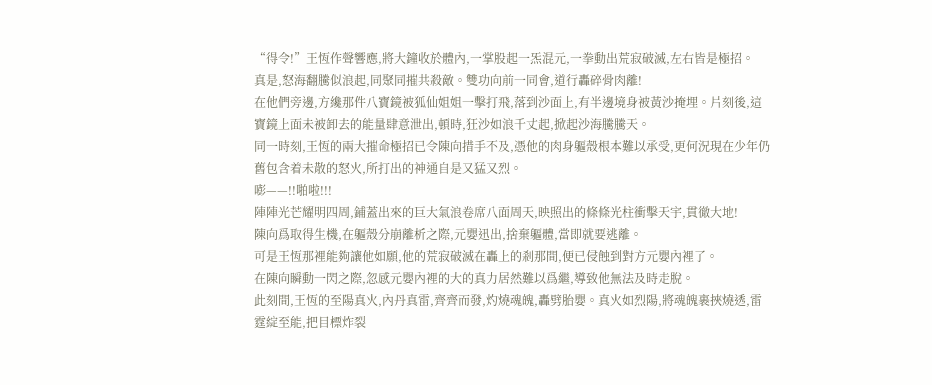“得令!”王恆作聲響應,將大鐘收於體內,一掌股起一炁混元,一拳動出荒寂破滅,左右皆是極招。
真是,怒海翻騰似浪起,同聚同摧共殺敵。雙功向前一同會,道行轟碎骨肉離!
在他們旁邊,方纔那件八寶鏡被狐仙姐姐一擊打飛,落到沙面上,有半邊境身被黃沙掩埋。片刻後,這寶鏡上面未被卸去的能量肆意泄出,頓時,狂沙如浪千丈起,掀起沙海騰騰天。
同一時刻,王恆的兩大摧命極招已令陳向措手不及,憑他的肉身軀殼根本難以承受,更何況現在少年仍舊包含着未散的怒火,所打出的神通自是又猛又烈。
嘭——!!啪啦!!!
陣陣光芒耀明四周,鋪蓋出來的巨大氣浪卷席八面周天,映照出的條條光柱衝擊天宇,貫徹大地!
陳向爲取得生機,在軀殼分崩離析之際,元嬰迅出,捨棄軀體,當即就要逃離。
可是王恆那裡能夠讓他如願,他的荒寂破滅在轟上的剎那間,便已侵蝕到對方元嬰內裡了。
在陳向瞬動一閃之際,忽感元嬰內裡的大的真力居然難以爲繼,導致他無法及時走脫。
此刻間,王恆的至陽真火,內丹真雷,齊齊而發,灼燒魂魄,轟劈胎嬰。真火如烈陽,將魂魄裹挾燒透,雷霆綻至能,把目標炸裂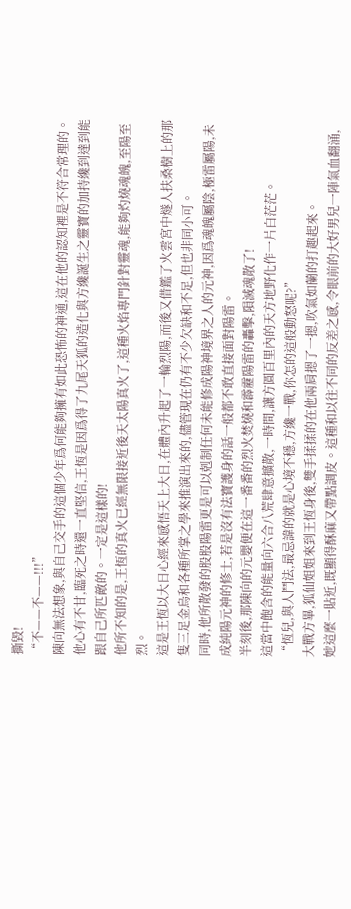撕毀!
“不——不——!!!”
陳向無法想象,與自己交手的這個少年爲何能夠擁有如此恐怖的神通,這在他的認知裡是不符合常理的。
他心有不甘,臨死之時還一直堅信,王恆是因爲得了九尾天狐的造化與方纔誕生之靈寶的加持纔到達到能跟自己所匹敵的。一定是這樣的!
他所不知的是,王恆的真火已經無限接近後天太陽真火了,這種火焰專門針對靈魂,能夠灼燒魂魄,至陽至烈。
這是王恆以大日心經來感悟天上大日,在體內升起了一輪烈陽,而後又借鑑了火雲宮中燧人扶桑樹上的那隻三足金烏和各種所掌之學來推演出來的,儘管現在仍有不少欠缺和不足,但也非同小可。
同時,他所散發的股股陽雷更是可以剋制任何未能修成陽神境界之人的元神,因爲魂魄屬陰,極雷屬陽,未成純陽元神的修士,若是沒有法寶護身的話一般都不敢直接面對陽雷。
半刻後,那陳向的元嬰便在這一番番的烈火焚燒和霹靂陽雷的轟擊,隕滅魂散了!
這當中飽含的能量向六合八荒肆意擴散,一時間,讓方圓百里內的天方地野化作一片白茫茫。
“恆兒,與人鬥法,最忌諱的就是心境不穩,方纔一戰,你怎的這般動怒呢?”
大戰方畢,狐仙姐姐來到王恆身後,雙手揉揉的在他兩肩摁了一摁,吹氣如蘭的打趣起來。
她這麼一貼近,既顯得酥麻又帶點調皮。這種和以往不同的反差之感,令眼前的大好男兒一陣氣血翻涌,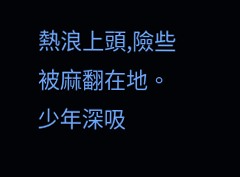熱浪上頭,險些被麻翻在地。
少年深吸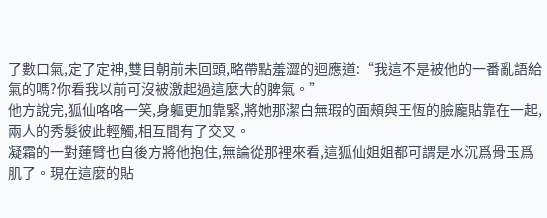了數口氣,定了定神,雙目朝前未回頭,略帶點羞澀的迴應道:“我這不是被他的一番亂語給氣的嗎?你看我以前可沒被激起過這麼大的脾氣。”
他方說完,狐仙咯咯一笑,身軀更加靠緊,將她那潔白無瑕的面頰與王恆的臉龐貼靠在一起,兩人的秀髮彼此輕觸,相互間有了交叉。
凝霜的一對蓮臂也自後方將他抱住,無論從那裡來看,這狐仙姐姐都可謂是水沉爲骨玉爲肌了。現在這麼的貼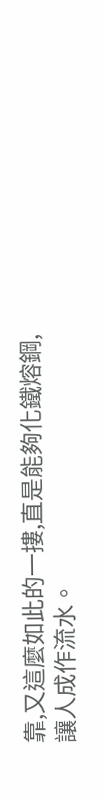靠,又這麼如此的一摟,直是能夠化鐵熔鋼,讓人成作流水。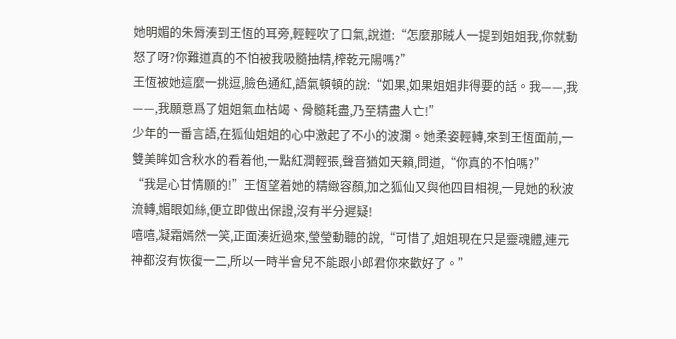她明媚的朱脣湊到王恆的耳旁,輕輕吹了口氣,說道:“怎麼那賊人一提到姐姐我,你就動怒了呀?你難道真的不怕被我吸髓抽精,榨乾元陽嗎?”
王恆被她這麼一挑逗,臉色通紅,語氣頓頓的說:“如果,如果姐姐非得要的話。我——,我——,我願意爲了姐姐氣血枯竭、骨髓耗盡,乃至精盡人亡!”
少年的一番言語,在狐仙姐姐的心中激起了不小的波瀾。她柔姿輕轉,來到王恆面前,一雙美眸如含秋水的看着他,一點紅潤輕張,聲音猶如天籟,問道,“你真的不怕嗎?”
“我是心甘情願的!”王恆望着她的精緻容顏,加之狐仙又與他四目相視,一見她的秋波流轉,媚眼如絲,便立即做出保證,沒有半分遲疑!
嘻嘻,凝霜嫣然一笑,正面湊近過來,瑩瑩動聽的說,“可惜了,姐姐現在只是靈魂體,連元神都沒有恢復一二,所以一時半會兒不能跟小郎君你來歡好了。”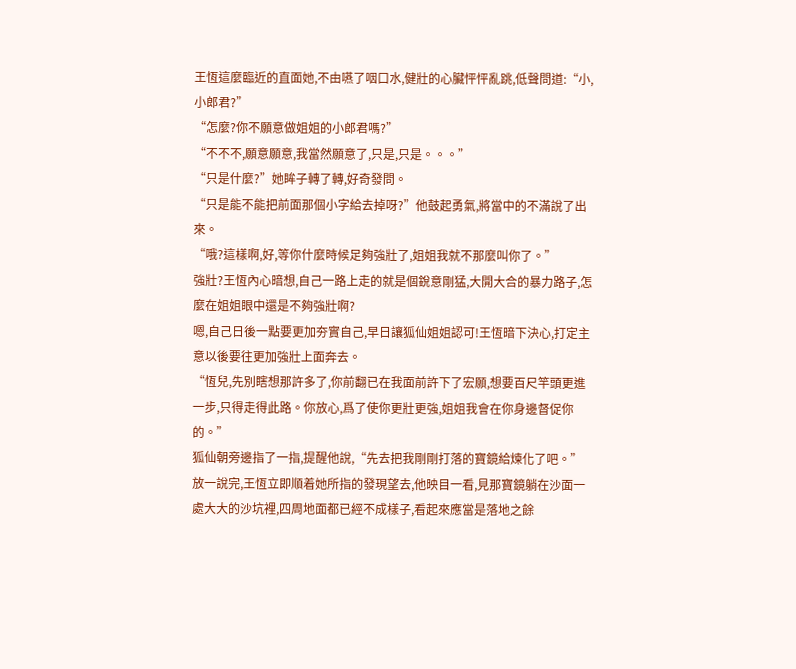王恆這麼臨近的直面她,不由嚥了咽口水,健壯的心臟怦怦亂跳,低聲問道:“小,小郎君?”
“怎麼?你不願意做姐姐的小郎君嗎?”
“不不不,願意願意,我當然願意了,只是,只是。。。”
“只是什麼?”她眸子轉了轉,好奇發問。
“只是能不能把前面那個小字給去掉呀?”他鼓起勇氣,將當中的不滿說了出來。
“哦?這樣啊,好,等你什麼時候足夠強壯了,姐姐我就不那麼叫你了。”
強壯?王恆內心暗想,自己一路上走的就是個銳意剛猛,大開大合的暴力路子,怎麼在姐姐眼中還是不夠強壯啊?
嗯,自己日後一點要更加夯實自己,早日讓狐仙姐姐認可!王恆暗下決心,打定主意以後要往更加強壯上面奔去。
“恆兒,先別瞎想那許多了,你前翻已在我面前許下了宏願,想要百尺竿頭更進一步,只得走得此路。你放心,爲了使你更壯更強,姐姐我會在你身邊督促你的。”
狐仙朝旁邊指了一指,提醒他說,“先去把我剛剛打落的寶鏡給煉化了吧。”
放一說完,王恆立即順着她所指的發現望去,他映目一看,見那寶鏡躺在沙面一處大大的沙坑裡,四周地面都已經不成樣子,看起來應當是落地之餘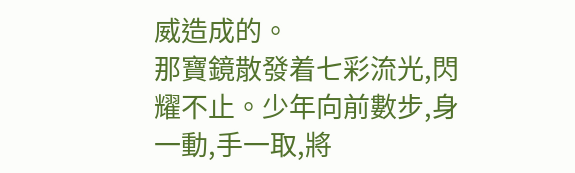威造成的。
那寶鏡散發着七彩流光,閃耀不止。少年向前數步,身一動,手一取,將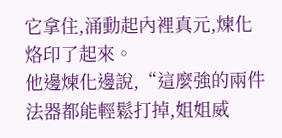它拿住,涌動起內裡真元,煉化烙印了起來。
他邊煉化邊說,“這麼強的兩件法器都能輕鬆打掉,姐姐威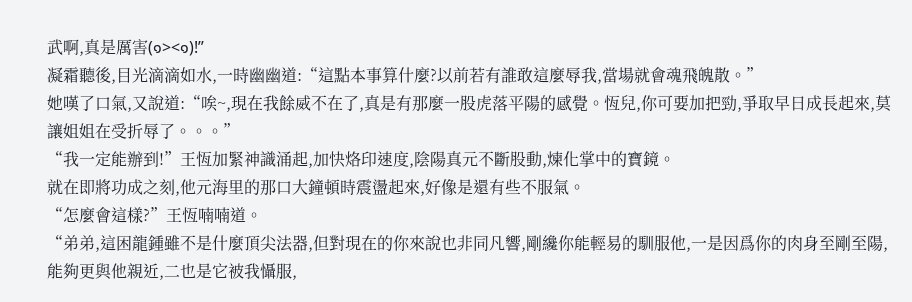武啊,真是厲害(๑><๑)!”
凝霜聽後,目光滴滴如水,一時幽幽道:“這點本事算什麼?以前若有誰敢這麼辱我,當場就會魂飛魄散。”
她嘆了口氣,又說道:“唉~,現在我餘威不在了,真是有那麼一股虎落平陽的感覺。恆兒,你可要加把勁,爭取早日成長起來,莫讓姐姐在受折辱了。。。”
“我一定能辦到!”王恆加緊神識涌起,加快烙印速度,陰陽真元不斷股動,煉化掌中的寶鏡。
就在即將功成之刻,他元海里的那口大鐘頓時震盪起來,好像是還有些不服氣。
“怎麼會這樣?”王恆喃喃道。
“弟弟,這困龍鍾雖不是什麼頂尖法器,但對現在的你來說也非同凡響,剛纔你能輕易的馴服他,一是因爲你的肉身至剛至陽,能夠更與他親近,二也是它被我懾服,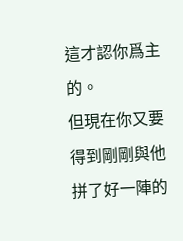這才認你爲主的。
但現在你又要得到剛剛與他拼了好一陣的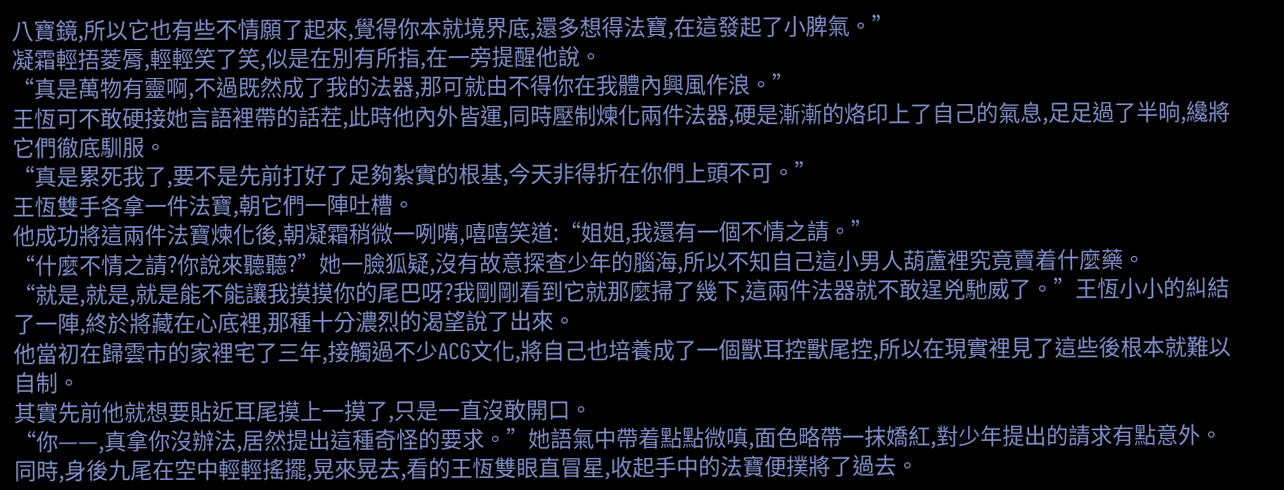八寶鏡,所以它也有些不情願了起來,覺得你本就境界底,還多想得法寶,在這發起了小脾氣。”
凝霜輕捂菱脣,輕輕笑了笑,似是在別有所指,在一旁提醒他說。
“真是萬物有靈啊,不過既然成了我的法器,那可就由不得你在我體內興風作浪。”
王恆可不敢硬接她言語裡帶的話茬,此時他內外皆運,同時壓制煉化兩件法器,硬是漸漸的烙印上了自己的氣息,足足過了半晌,纔將它們徹底馴服。
“真是累死我了,要不是先前打好了足夠紮實的根基,今天非得折在你們上頭不可。”
王恆雙手各拿一件法寶,朝它們一陣吐槽。
他成功將這兩件法寶煉化後,朝凝霜稍微一咧嘴,嘻嘻笑道:“姐姐,我還有一個不情之請。”
“什麼不情之請?你說來聽聽?”她一臉狐疑,沒有故意探查少年的腦海,所以不知自己這小男人葫蘆裡究竟賣着什麼藥。
“就是,就是,就是能不能讓我摸摸你的尾巴呀?我剛剛看到它就那麼掃了幾下,這兩件法器就不敢逞兇馳威了。”王恆小小的糾結了一陣,終於將藏在心底裡,那種十分濃烈的渴望說了出來。
他當初在歸雲市的家裡宅了三年,接觸過不少ACG文化,將自己也培養成了一個獸耳控獸尾控,所以在現實裡見了這些後根本就難以自制。
其實先前他就想要貼近耳尾摸上一摸了,只是一直沒敢開口。
“你——,真拿你沒辦法,居然提出這種奇怪的要求。”她語氣中帶着點點微嗔,面色略帶一抹嬌紅,對少年提出的請求有點意外。
同時,身後九尾在空中輕輕搖擺,晃來晃去,看的王恆雙眼直冒星,收起手中的法寶便撲將了過去。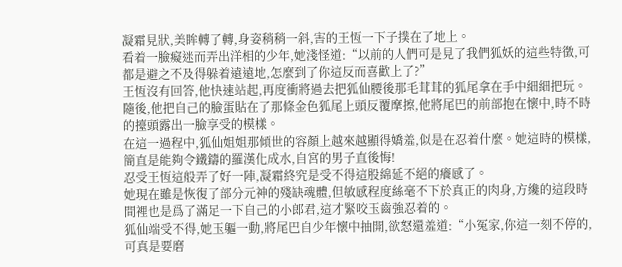凝霜見狀,美眸轉了轉,身姿稍稍一斜,害的王恆一下子撲在了地上。
看着一臉癡迷而弄出洋相的少年,她淺怪道:“以前的人們可是見了我們狐妖的這些特徵,可都是避之不及得躲着遠遠地,怎麼到了你這反而喜歡上了?”
王恆沒有回答,他快速站起,再度衝將過去把狐仙腰後那毛茸茸的狐尾拿在手中細細把玩。
隨後,他把自己的臉蛋貼在了那條金色狐尾上頭反覆摩擦,他將尾巴的前部抱在懷中,時不時的擡頭露出一臉享受的模樣。
在這一過程中,狐仙姐姐那傾世的容顏上越來越顯得嬌羞,似是在忍着什麼。她這時的模樣,簡直是能夠令鐵鑄的羅漢化成水,自宮的男子直後悔!
忍受王恆這般弄了好一陣,凝霜終究是受不得這股綿延不絕的癢感了。
她現在雖是恢復了部分元神的殘缺魂體,但敏感程度絲毫不下於真正的肉身,方纔的這段時間裡也是爲了滿足一下自己的小郎君,這才緊咬玉齒強忍着的。
狐仙端受不得,她玉軀一動,將尾巴自少年懷中抽開,欲怒還羞道:“小冤家,你這一刻不停的,可真是要磨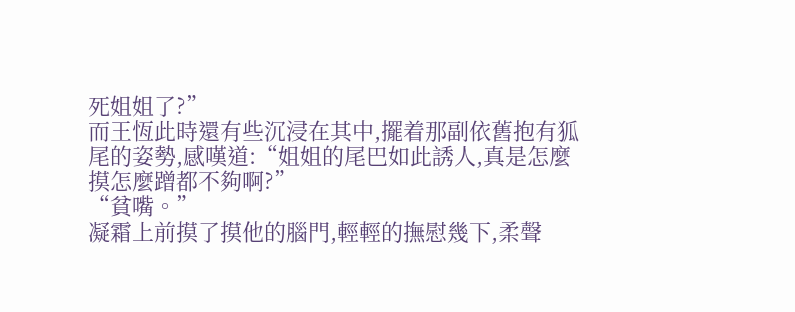死姐姐了?”
而王恆此時還有些沉浸在其中,擺着那副依舊抱有狐尾的姿勢,感嘆道:“姐姐的尾巴如此誘人,真是怎麼摸怎麼蹭都不夠啊?”
“貧嘴。”
凝霜上前摸了摸他的腦門,輕輕的撫慰幾下,柔聲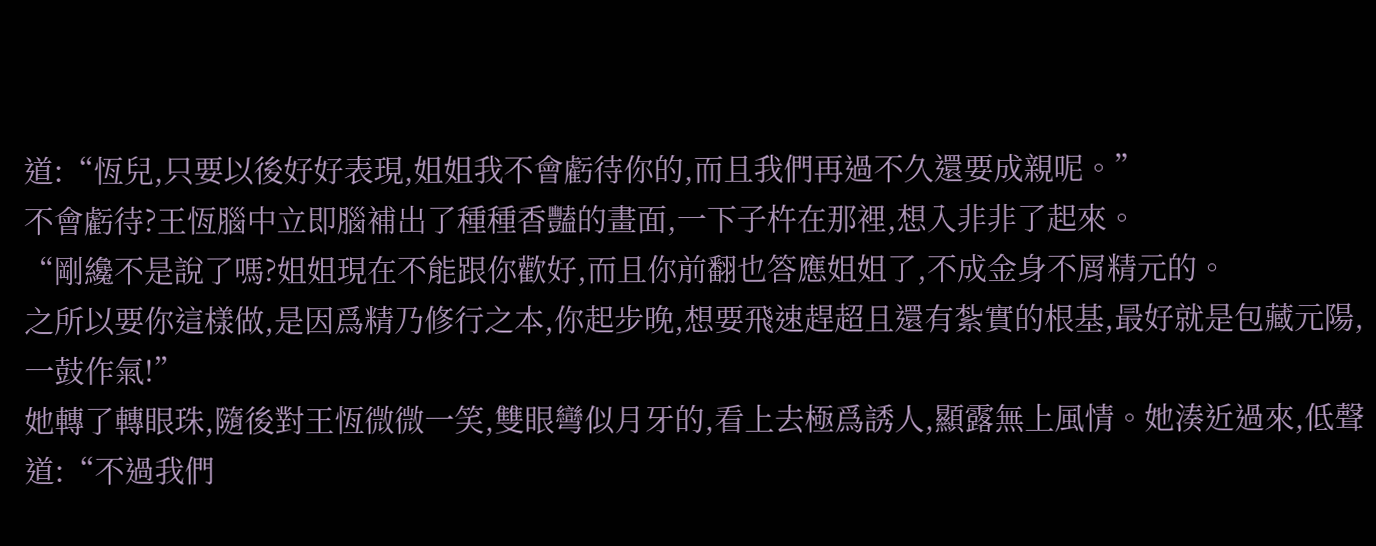道:“恆兒,只要以後好好表現,姐姐我不會虧待你的,而且我們再過不久還要成親呢。”
不會虧待?王恆腦中立即腦補出了種種香豔的畫面,一下子杵在那裡,想入非非了起來。
“剛纔不是說了嗎?姐姐現在不能跟你歡好,而且你前翻也答應姐姐了,不成金身不屑精元的。
之所以要你這樣做,是因爲精乃修行之本,你起步晚,想要飛速趕超且還有紮實的根基,最好就是包藏元陽,一鼓作氣!”
她轉了轉眼珠,隨後對王恆微微一笑,雙眼彎似月牙的,看上去極爲誘人,顯露無上風情。她湊近過來,低聲道:“不過我們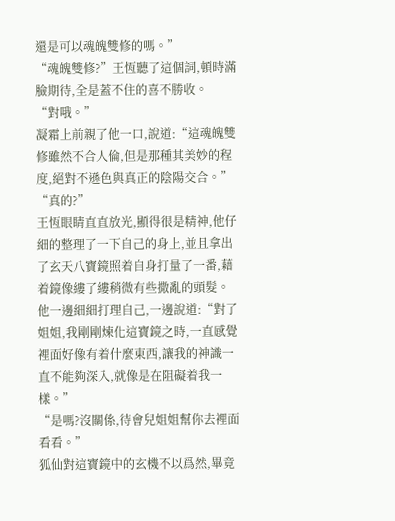還是可以魂魄雙修的嗎。”
“魂魄雙修?”王恆聽了這個詞,頓時滿臉期待,全是蓋不住的喜不勝收。
“對哦。”
凝霜上前親了他一口,說道:“這魂魄雙修雖然不合人倫,但是那種其美妙的程度,絕對不遜色與真正的陰陽交合。”
“真的?”
王恆眼睛直直放光,顯得很是精神,他仔細的整理了一下自己的身上,並且拿出了玄天八寶鏡照着自身打量了一番,藉着鏡像縷了縷稍微有些撒亂的頭髮。
他一邊細細打理自己,一邊說道:“對了姐姐,我剛剛煉化這寶鏡之時,一直感覺裡面好像有着什麼東西,讓我的神識一直不能夠深入,就像是在阻礙着我一樣。”
“是嗎?沒關係,待會兒姐姐幫你去裡面看看。”
狐仙對這寶鏡中的玄機不以爲然,畢竟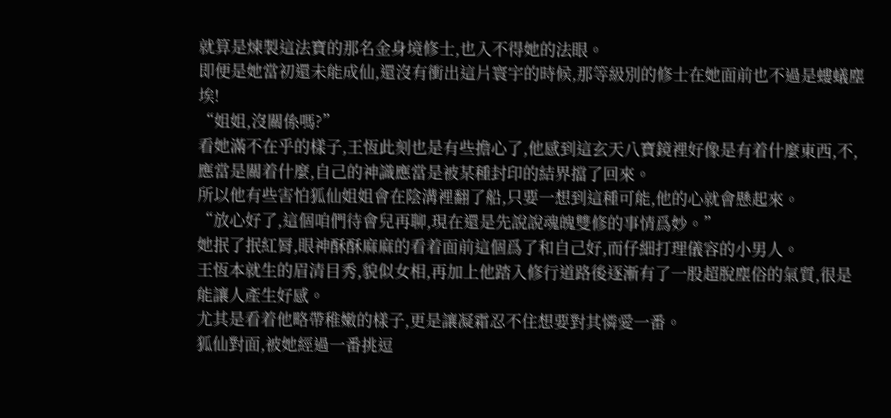就算是煉製這法寶的那名金身境修士,也入不得她的法眼。
即便是她當初還未能成仙,還沒有衝出這片寰宇的時候,那等級別的修士在她面前也不過是螻蟻塵埃!
“姐姐,沒關係嗎?”
看她滿不在乎的樣子,王恆此刻也是有些擔心了,他感到這玄天八寶鏡裡好像是有着什麼東西,不,應當是關着什麼,自己的神識應當是被某種封印的結界擋了回來。
所以他有些害怕狐仙姐姐會在陰溝裡翻了船,只要一想到這種可能,他的心就會懸起來。
“放心好了,這個咱們待會兒再聊,現在還是先說說魂魄雙修的事情爲妙。”
她抿了抿紅脣,眼神酥酥麻麻的看着面前這個爲了和自己好,而仔細打理儀容的小男人。
王恆本就生的眉清目秀,貌似女相,再加上他踏入修行道路後逐漸有了一股超脫塵俗的氣質,很是能讓人產生好感。
尤其是看着他略帶稚嫩的樣子,更是讓凝霜忍不住想要對其憐愛一番。
狐仙對面,被她經過一番挑逗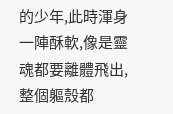的少年,此時渾身一陣酥軟,像是靈魂都要離體飛出,整個軀殼都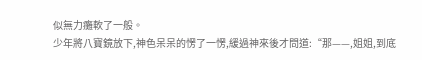似無力癱軟了一般。
少年將八寶鏡放下,神色呆呆的愣了一愣,緩過神來後才問道:“那——,姐姐,到底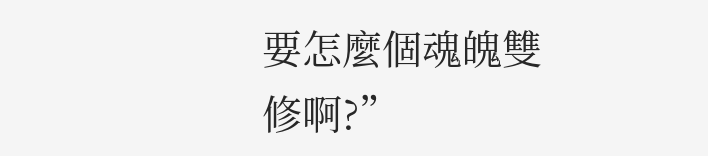要怎麼個魂魄雙修啊?”